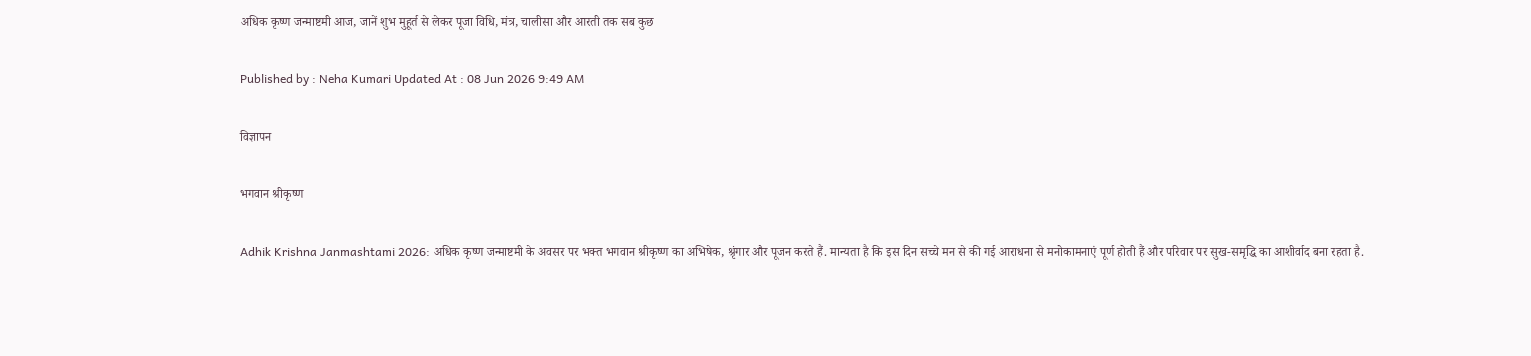अधिक कृष्ण जन्माष्टमी आज, जानें शुभ मुहूर्त से लेकर पूजा विधि, मंत्र, चालीसा और आरती तक सब कुछ

Published by : Neha Kumari Updated At : 08 Jun 2026 9:49 AM

विज्ञापन

भगवान श्रीकृष्ण

Adhik Krishna Janmashtami 2026: अधिक कृष्ण जन्माष्टमी के अवसर पर भक्त भगवान श्रीकृष्ण का अभिषेक, श्रृंगार और पूजन करते हैं. मान्यता है कि इस दिन सच्चे मन से की गई आराधना से मनोकामनाएं पूर्ण होती हैं और परिवार पर सुख-समृद्धि का आशीर्वाद बना रहता है.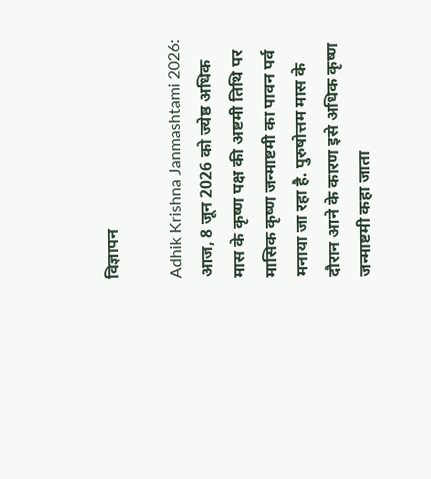विज्ञापन

Adhik Krishna Janmashtami 2026: आज, 8 जून 2026 को ज्येष्ठ अधिक मास के कृष्ण पक्ष की अष्टमी तिथि पर मासिक कृष्ण जन्माष्टमी का पावन पर्व मनाया जा रहा है. पुरुषोत्तम मास के दौरान आने के कारण इसे अधिक कृष्ण जन्माष्टमी कहा जाता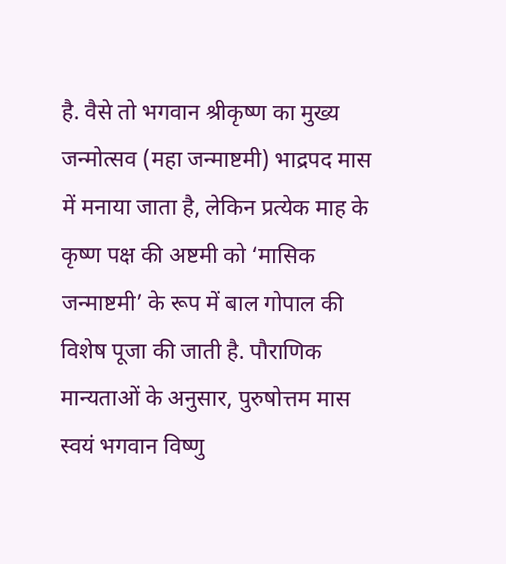है. वैसे तो भगवान श्रीकृष्ण का मुख्य जन्मोत्सव (महा जन्माष्टमी) भाद्रपद मास में मनाया जाता है, लेकिन प्रत्येक माह के कृष्ण पक्ष की अष्टमी को ‘मासिक जन्माष्टमी’ के रूप में बाल गोपाल की विशेष पूजा की जाती है. पौराणिक मान्यताओं के अनुसार, पुरुषोत्तम मास स्वयं भगवान विष्णु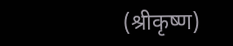(श्रीकृष्ण)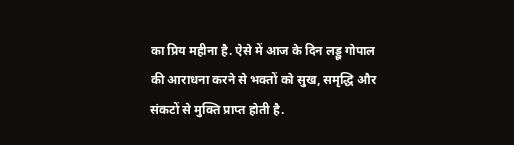का प्रिय महीना है. ऐसे में आज के दिन लड्डू गोपाल की आराधना करने से भक्तों को सुख, समृद्धि और संकटों से मुक्ति प्राप्त होती है.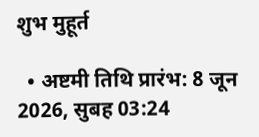शुभ मुहूर्त

  • अष्टमी तिथि प्रारंभ: 8 जून 2026, सुबह 03:24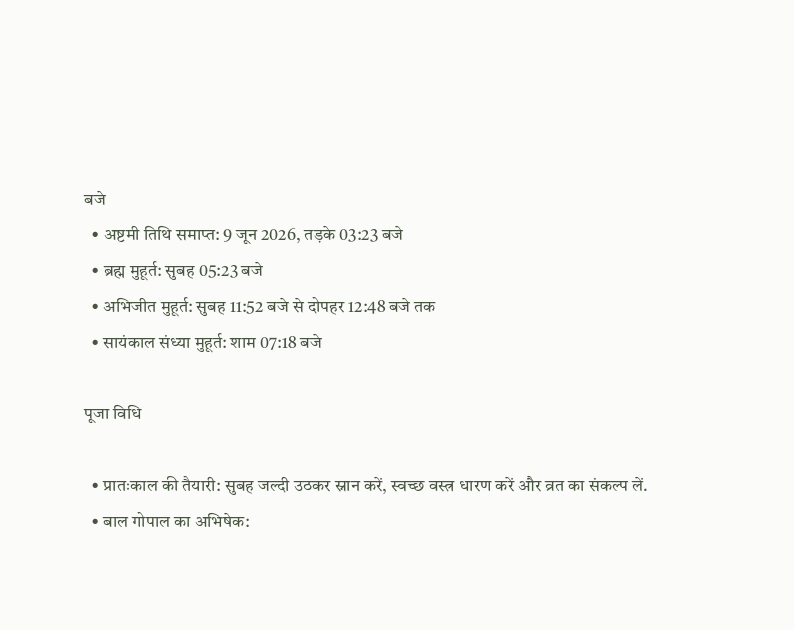बजे
  • अष्टमी तिथि समाप्त: 9 जून 2026, तड़के 03:23 बजे
  • ब्रह्म मुहूर्त: सुबह 05:23 बजे
  • अभिजीत मुहूर्त: सुबह 11:52 बजे से दोपहर 12:48 बजे तक
  • सायंकाल संध्या मुहूर्त: शाम 07:18 बजे

पूजा विधि

  • प्रातःकाल की तैयारी: सुबह जल्दी उठकर स्नान करें, स्वच्छ वस्त्र धारण करें और व्रत का संकल्प लें.
  • बाल गोपाल का अभिषेक: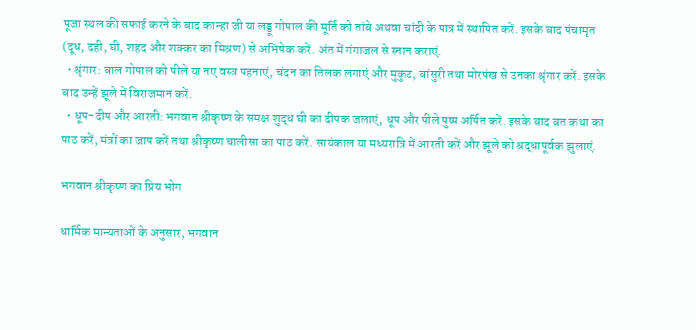पूजा स्थल की सफाई करने के बाद कान्हा जी या लड्डू गोपाल की मूर्ति को तांबे अथवा चांदी के पात्र में स्थापित करें. इसके बाद पंचामृत (दूध, दही, घी, शहद और शक्कर का मिश्रण) से अभिषेक करें. अंत में गंगाजल से स्नान कराएं.
  • श्रृंगार: बाल गोपाल को पीले या नए वस्त्र पहनाएं, चंदन का तिलक लगाएं और मुकुट, बांसुरी तथा मोरपंख से उनका श्रृंगार करें. इसके बाद उन्हें झूले में विराजमान करें.
  • धूप-दीप और आरती: भगवान श्रीकृष्ण के समक्ष शुद्ध घी का दीपक जलाएं, धूप और पीले पुष्प अर्पित करें. इसके बाद व्रत कथा का पाठ करें, मंत्रों का जाप करें तथा श्रीकृष्ण चालीसा का पाठ करें. सायंकाल या मध्यरात्रि में आरती करें और झूले को श्रद्धापूर्वक झुलाएं.

भगवान श्रीकृष्ण का प्रिय भोग

धार्मिक मान्यताओं के अनुसार, भगवान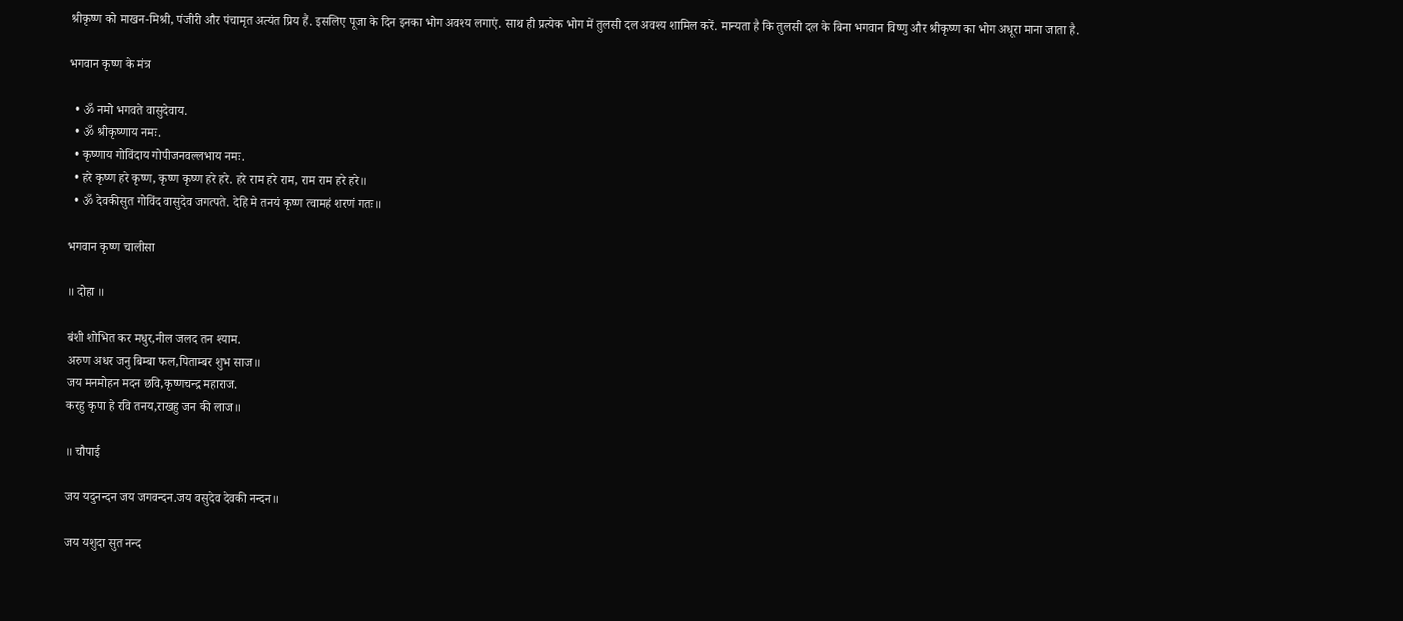श्रीकृष्ण को माखन-मिश्री, पंजीरी और पंचामृत अत्यंत प्रिय हैं. इसलिए पूजा के दिन इनका भोग अवश्य लगाएं. साथ ही प्रत्येक भोग में तुलसी दल अवश्य शामिल करें. मान्यता है कि तुलसी दल के बिना भगवान विष्णु और श्रीकृष्ण का भोग अधूरा माना जाता है.

भगवान कृष्ण के मंत्र

  • ॐ नमो भगवते वासुदेवाय.
  • ॐ श्रीकृष्णाय नमः.
  • कृष्णाय गोविंदाय गोपीजनवल्लभाय नमः.
  • हरे कृष्ण हरे कृष्ण, कृष्ण कृष्ण हरे हरे. हरे राम हरे राम, राम राम हरे हरे॥
  • ॐ देवकीसुत गोविंद वासुदेव जगत्पते. देहि मे तनयं कृष्ण त्वामहं शरणं गतः॥

भगवान कृष्ण चालीसा

॥ दोहा ॥

बंशी शोभित कर मधुर,नील जलद तन श्याम.
अरुण अधर जनु बिम्बा फल,पिताम्बर शुभ साज॥
जय मनमोहन मदन छवि,कृष्णचन्द्र महाराज.
करहु कृपा हे रवि तनय,राखहु जन की लाज॥

॥ चौपाई

जय यदुनन्दन जय जगवन्दन.जय वसुदेव देवकी नन्दन॥

जय यशुदा सुत नन्द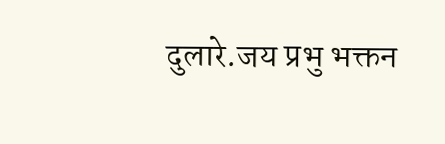दुलारे.जय प्रभु भक्तन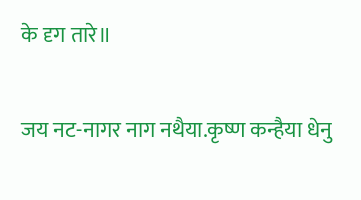के दृग तारे॥

जय नट-नागर नाग नथैया.कृष्ण कन्हैया धेनु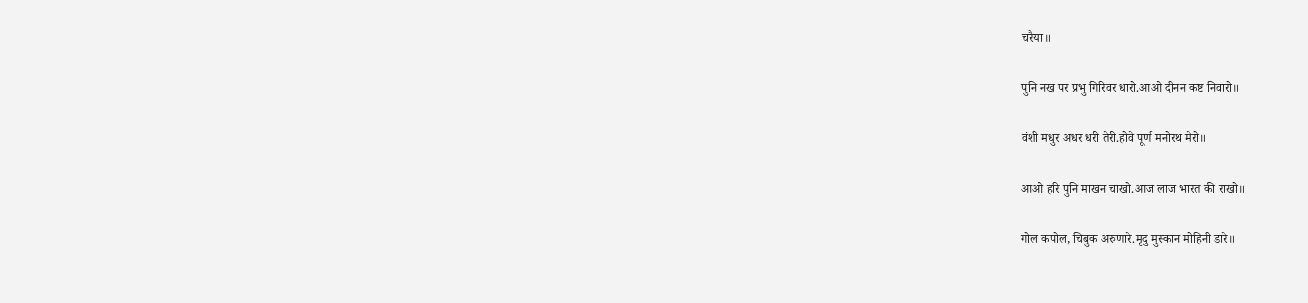चरैया॥

पुनि नख पर प्रभु गिरिवर धारो.आओ दीनन कष्ट निवारो॥

वंशी मधुर अधर धरी तेरी.होवे पूर्ण मनोरथ मेरो॥

आओ हरि पुनि माखन चाखो.आज लाज भारत की राखो॥

गोल कपोल, चिबुक अरुणारे.मृदु मुस्कान मोहिनी डारे॥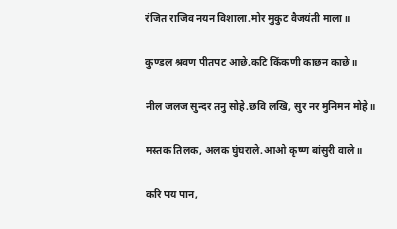रंजित राजिव नयन विशाला.मोर मुकुट वैजयंती माला॥

कुण्डल श्रवण पीतपट आछे.कटि किंकणी काछन काछे॥

नील जलज सुन्दर तनु सोहे.छवि लखि, सुर नर मुनिमन मोहे॥

मस्तक तिलक, अलक घुंघराले.आओ कृष्ण बांसुरी वाले॥

करि पय पान,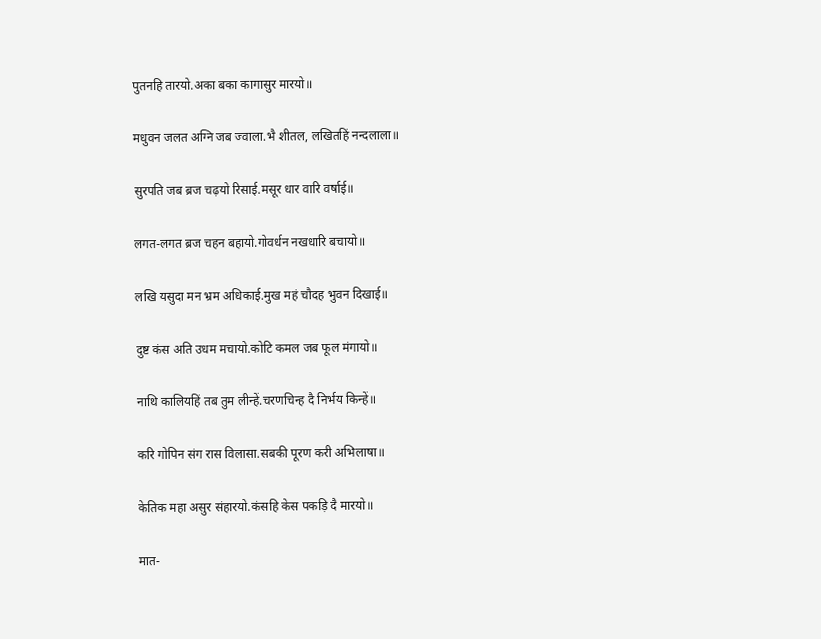पुतनहि तारयो.अका बका कागासुर मारयो॥

मधुवन जलत अग्नि जब ज्वाला.भै शीतल, लखितहिं नन्दलाला॥

सुरपति जब ब्रज चढ़यो रिसाई.मसूर धार वारि वर्षाई॥

लगत-लगत ब्रज चहन बहायो.गोवर्धन नखधारि बचायो॥

लखि यसुदा मन भ्रम अधिकाई.मुख महं चौदह भुवन दिखाई॥

दुष्ट कंस अति उधम मचायो.कोटि कमल जब फूल मंगायो॥

नाथि कालियहिं तब तुम लीन्हें.चरणचिन्ह दै निर्भय किन्हें॥

करि गोपिन संग रास विलासा.सबकी पूरण करी अभिलाषा॥

केतिक महा असुर संहारयो.कंसहि केस पकड़ि दै मारयो॥

मात-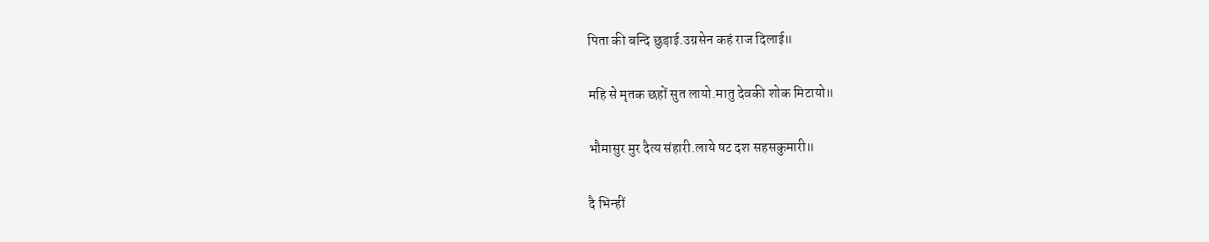पिता की बन्दि छुड़ाई.उग्रसेन कहं राज दिलाई॥

महि से मृतक छहों सुत लायो.मातु देवकी शोक मिटायो॥

भौमासुर मुर दैत्य संहारी.लाये षट दश सहसकुमारी॥

दै भिन्हीं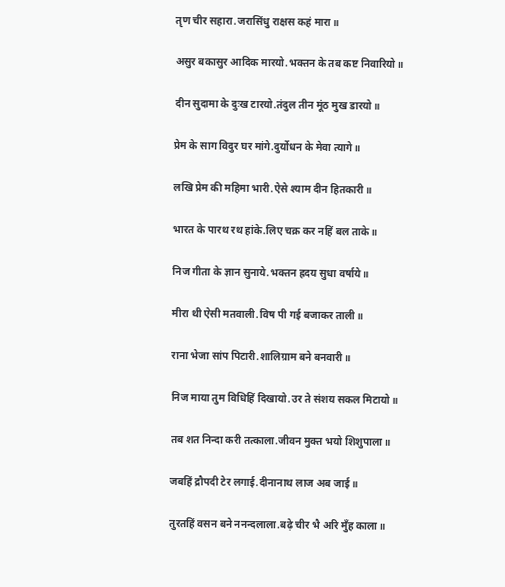तृण चीर सहारा.जरासिंधु राक्षस कहं मारा॥

असुर बकासुर आदिक मारयो.भक्तन के तब कष्ट निवारियो॥

दीन सुदामा के दुःख टारयो.तंदुल तीन मूंठ मुख डारयो॥

प्रेम के साग विदुर घर मांगे.दुर्योधन के मेवा त्यागे॥

लखि प्रेम की महिमा भारी.ऐसे श्याम दीन हितकारी॥

भारत के पारथ रथ हांके.लिए चक्र कर नहिं बल ताके॥

निज गीता के ज्ञान सुनाये.भक्तन ह्रदय सुधा वर्षाये॥

मीरा थी ऐसी मतवाली.विष पी गई बजाकर ताली॥

राना भेजा सांप पिटारी.शालिग्राम बने बनवारी॥

निज माया तुम विधिहिं दिखायो.उर ते संशय सकल मिटायो॥

तब शत निन्दा करी तत्काला.जीवन मुक्त भयो शिशुपाला॥

जबहिं द्रौपदी टेर लगाई.दीनानाथ लाज अब जाई॥

तुरतहिं वसन बने ननन्दलाला.बढ़े चीर भै अरि मुँह काला॥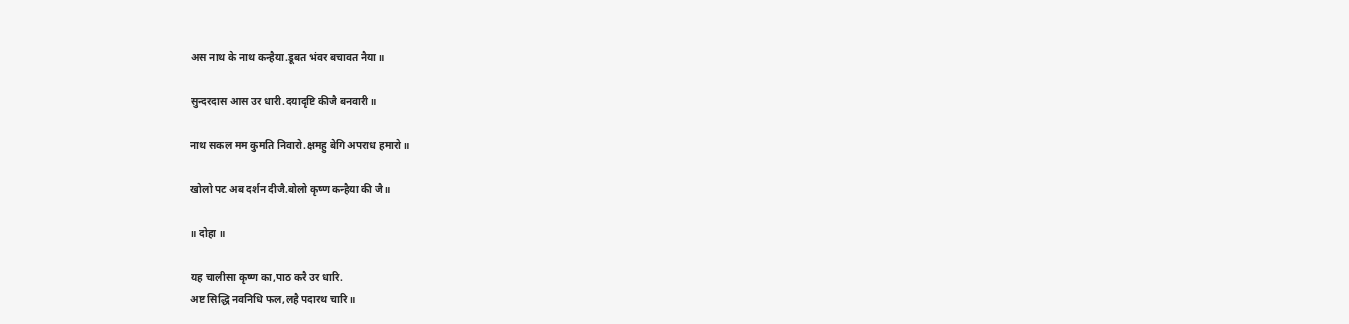अस नाथ के नाथ कन्हैया.डूबत भंवर बचावत नैया॥

सुन्दरदास आस उर धारी.दयादृष्टि कीजै बनवारी॥

नाथ सकल मम कुमति निवारो.क्षमहु बेगि अपराध हमारो॥

खोलो पट अब दर्शन दीजै.बोलो कृष्ण कन्हैया की जै॥

॥ दोहा ॥

यह चालीसा कृष्ण का,पाठ करै उर धारि.
अष्ट सिद्धि नवनिधि फल,लहै पदारथ चारि॥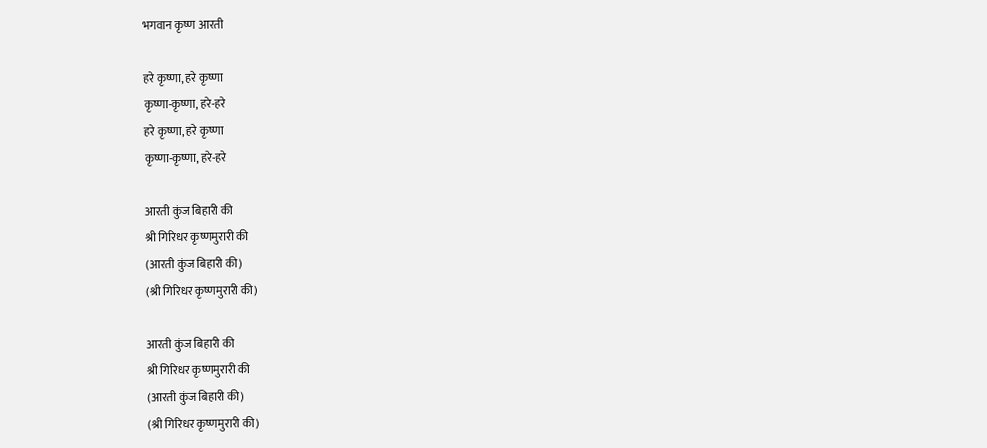भगवान कृष्ण आरती

हरे कृष्णा, हरे कृष्णा
कृष्णा-कृष्णा, हरे-हरे
हरे कृष्णा, हरे कृष्णा
कृष्णा-कृष्णा, हरे-हरे

आरती कुंज बिहारी की
श्री गिरिधर कृष्णमुरारी की
(आरती कुंज बिहारी की)
(श्री गिरिधर कृष्णमुरारी की)

आरती कुंज बिहारी की
श्री गिरिधर कृष्णमुरारी की
(आरती कुंज बिहारी की)
(श्री गिरिधर कृष्णमुरारी की)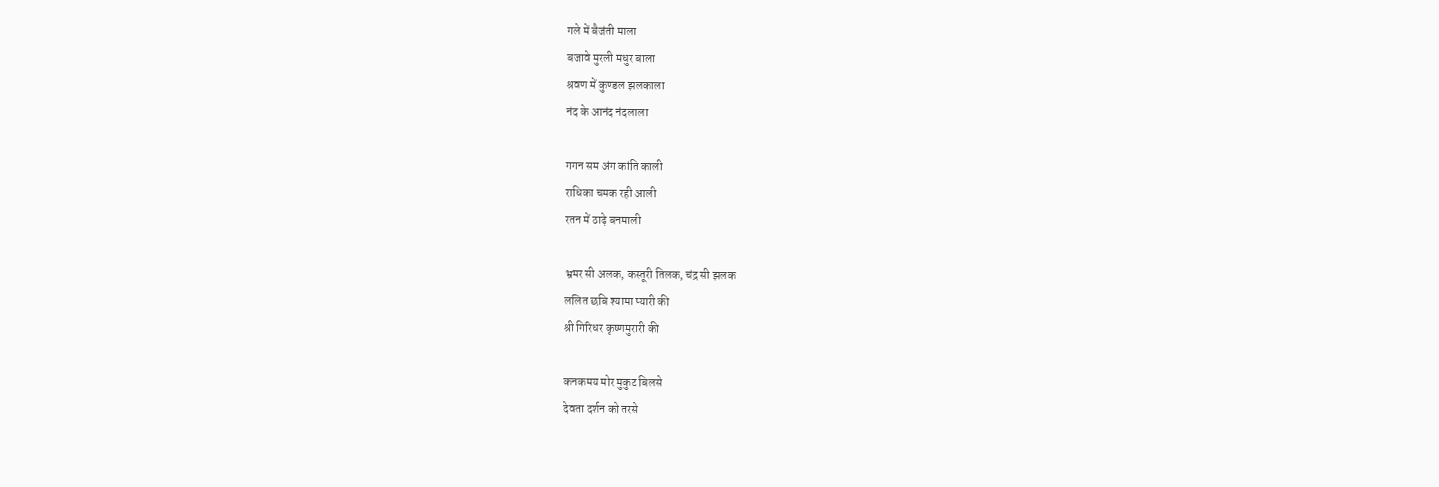गले में बैजंती माला
बजावे मुरली मधुर बाला
श्रवण में कुण्डल झलकाला
नंद के आनंद नंदलाला

गगन सम अंग कांति काली
राधिका चमक रही आली
रतन में ठाढ़े बनमाली

भ्रमर सी अलक, कस्तूरी तिलक, चंद्र सी झलक
ललित छबि श्यामा प्यारी की
श्री गिरिधर कृष्णमुरारी की

कनकमय मोर मुकुट बिलसे
देवता दर्शन को तरसे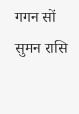गगन सों सुमन रासि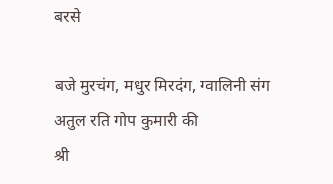बरसे

बजे मुरचंग, मधुर मिरदंग, ग्वालिनी संग
अतुल रति गोप कुमारी की
श्री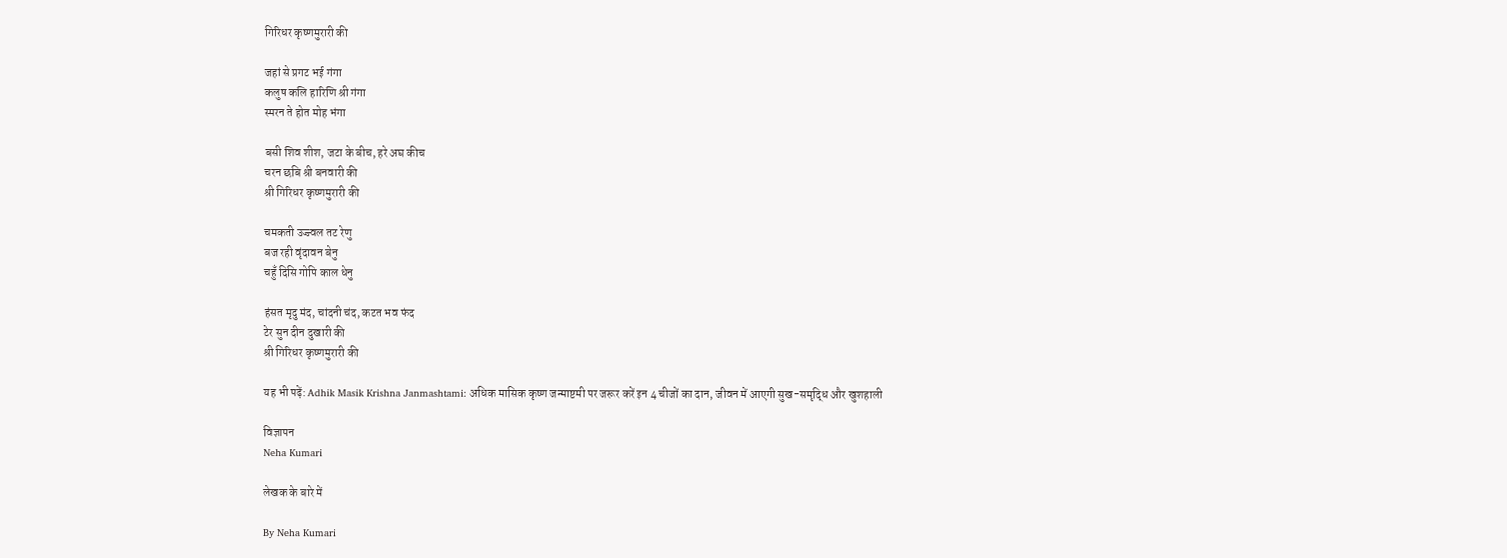गिरिधर कृष्णमुरारी की

जहां से प्रगट भई गंगा
कलुष कलि हारिणि श्री गंगा
स्मरन ते होत मोह भंगा

बसी शिव शीश, जटा के बीच, हरे अघ कीच
चरन छबि श्री बनवारी की
श्री गिरिधर कृष्णमुरारी की

चमकती उज्ज्वल तट रेणु
बज रही वृंदावन बेनु
चहुँ दिसि गोपि काल धेनु

हंसत मृदु मंद, चांदनी चंद, कटत भव फंद
टेर सुन दीन दुखारी की
श्री गिरिधर कृष्णमुरारी की

यह भी पढ़ें: Adhik Masik Krishna Janmashtami: अधिक मासिक कृष्ण जन्माष्टमी पर जरूर करें इन 4 चीजों का दान, जीवन में आएगी सुख-समृद्धि और खुशहाली

विज्ञापन
Neha Kumari

लेखक के बारे में

By Neha Kumari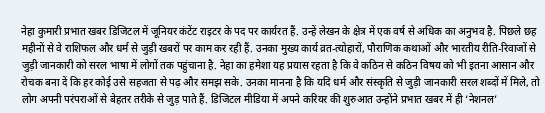नेहा कुमारी प्रभात खबर डिजिटल में जूनियर कंटेंट राइटर के पद पर कार्यरत हैं. उन्हें लेखन के क्षेत्र में एक वर्ष से अधिक का अनुभव है. पिछले छह महीनों से वे राशिफल और धर्म से जुड़ी खबरों पर काम कर रही हैं. उनका मुख्य कार्य व्रत-त्योहारों, पौराणिक कथाओं और भारतीय रीति-रिवाजों से जुड़ी जानकारी को सरल भाषा में लोगों तक पहुंचाना है. नेहा का हमेशा यह प्रयास रहता है कि वे कठिन से कठिन विषय को भी इतना आसान और रोचक बना दें कि हर कोई उसे सहजता से पढ़ और समझ सके. उनका मानना है कि यदि धर्म और संस्कृति से जुड़ी जानकारी सरल शब्दों में मिले, तो लोग अपनी परंपराओं से बेहतर तरीके से जुड़ पाते हैं. डिजिटल मीडिया में अपने करियर की शुरुआत उन्होंने प्रभात खबर में ही ‘नेशनल’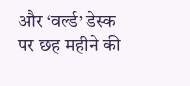और ‘वर्ल्ड’ डेस्क पर छह महीने की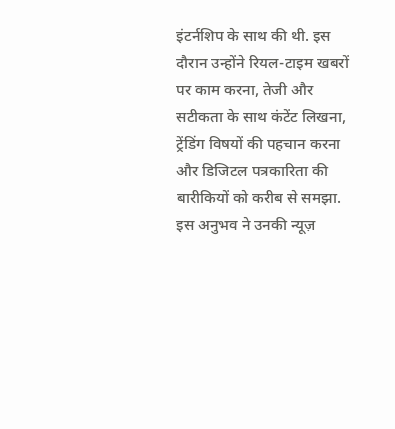इंटर्नशिप के साथ की थी. इस दौरान उन्होंने रियल-टाइम खबरों पर काम करना, तेजी और सटीकता के साथ कंटेंट लिखना, ट्रेंडिंग विषयों की पहचान करना और डिजिटल पत्रकारिता की बारीकियों को करीब से समझा. इस अनुभव ने उनकी न्यूज़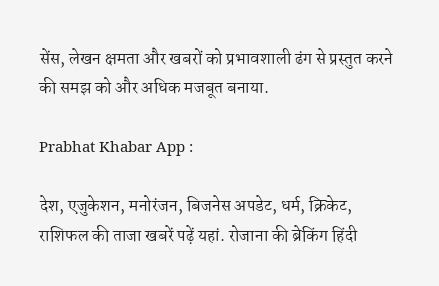सेंस, लेखन क्षमता और खबरों को प्रभावशाली ढंग से प्रस्तुत करने की समझ को और अधिक मजबूत बनाया.

Prabhat Khabar App :

देश, एजुकेशन, मनोरंजन, बिजनेस अपडेट, धर्म, क्रिकेट, राशिफल की ताजा खबरें पढ़ें यहां. रोजाना की ब्रेकिंग हिंदी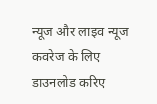न्यूज और लाइव न्यूज कवरेज के लिए डाउनलोड करिए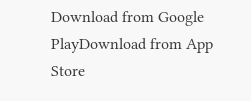Download from Google PlayDownload from App Store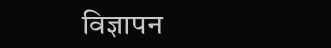विज्ञापन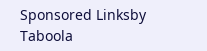Sponsored Linksby Taboola